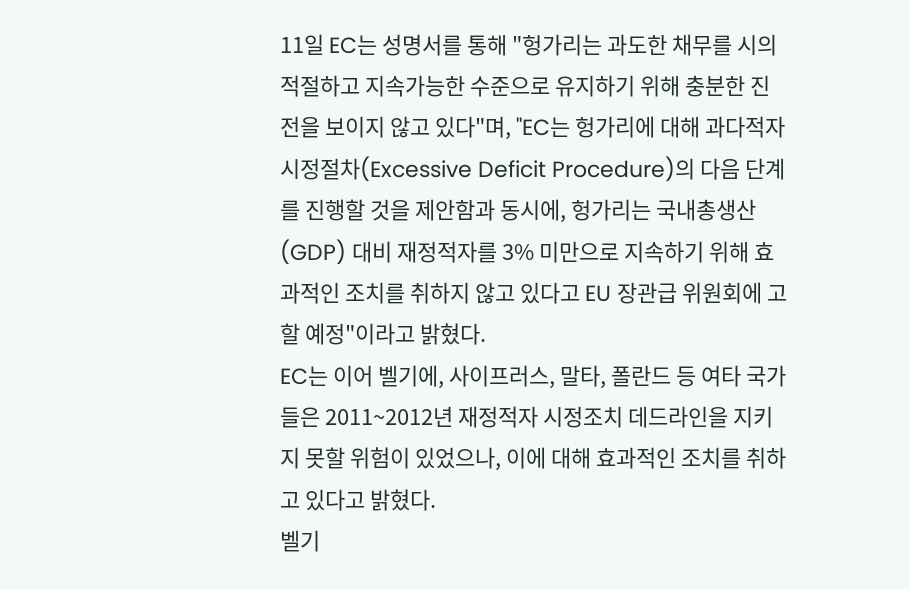11일 EC는 성명서를 통해 "헝가리는 과도한 채무를 시의적절하고 지속가능한 수준으로 유지하기 위해 충분한 진전을 보이지 않고 있다"며, "EC는 헝가리에 대해 과다적자 시정절차(Excessive Deficit Procedure)의 다음 단계를 진행할 것을 제안함과 동시에, 헝가리는 국내총생산(GDP) 대비 재정적자를 3% 미만으로 지속하기 위해 효과적인 조치를 취하지 않고 있다고 EU 장관급 위원회에 고할 예정"이라고 밝혔다.
EC는 이어 벨기에, 사이프러스, 말타, 폴란드 등 여타 국가들은 2011~2012년 재정적자 시정조치 데드라인을 지키지 못할 위험이 있었으나, 이에 대해 효과적인 조치를 취하고 있다고 밝혔다.
벨기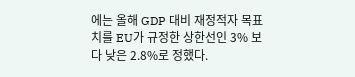에는 올해 GDP 대비 재정적자 목표치를 EU가 규정한 상한선인 3% 보다 낮은 2.8%로 정했다.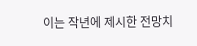이는 작년에 제시한 전망치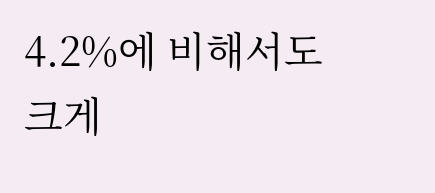4.2%에 비해서도 크게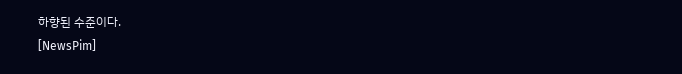하향된 수준이다.
[NewsPim]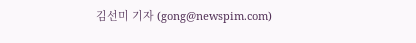김선미 기자 (gong@newspim.com)